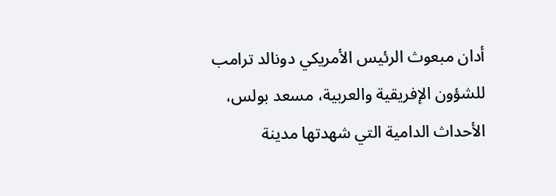أدان مبعوث الرئيس الأمريكي دونالد ترامب للشؤون الإفريقية والعربية، مسعد بولس، الأحداث الدامية التي شهدتها مدينة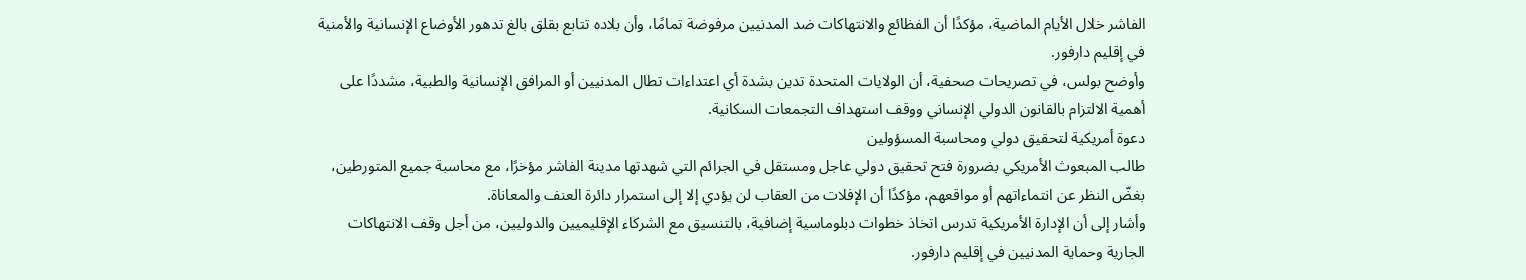الفاشر خلال الأيام الماضية، مؤكدًا أن الفظائع والانتهاكات ضد المدنيين مرفوضة تمامًا، وأن بلاده تتابع بقلق بالغ تدهور الأوضاع الإنسانية والأمنية في إقليم دارفور.
وأوضح بولس، في تصريحات صحفية، أن الولايات المتحدة تدين بشدة أي اعتداءات تطال المدنيين أو المرافق الإنسانية والطبية، مشددًا على أهمية الالتزام بالقانون الدولي الإنساني ووقف استهداف التجمعات السكانية.
دعوة أمريكية لتحقيق دولي ومحاسبة المسؤولين
طالب المبعوث الأمريكي بضرورة فتح تحقيق دولي عاجل ومستقل في الجرائم التي شهدتها مدينة الفاشر مؤخرًا، مع محاسبة جميع المتورطين، بغضّ النظر عن انتماءاتهم أو مواقعهم، مؤكدًا أن الإفلات من العقاب لن يؤدي إلا إلى استمرار دائرة العنف والمعاناة.
وأشار إلى أن الإدارة الأمريكية تدرس اتخاذ خطوات دبلوماسية إضافية، بالتنسيق مع الشركاء الإقليميين والدوليين، من أجل وقف الانتهاكات الجارية وحماية المدنيين في إقليم دارفور.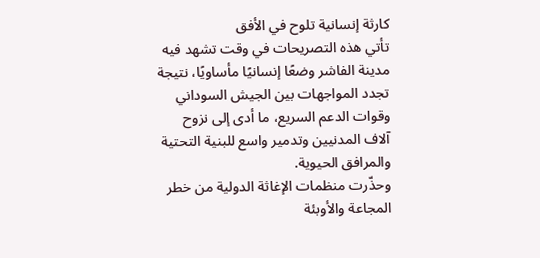كارثة إنسانية تلوح في الأفق
تأتي هذه التصريحات في وقت تشهد فيه مدينة الفاشر وضعًا إنسانيًا مأساويًا، نتيجة تجدد المواجهات بين الجيش السوداني وقوات الدعم السريع، ما أدى إلى نزوح آلاف المدنيين وتدمير واسع للبنية التحتية والمرافق الحيوية.
وحذّرت منظمات الإغاثة الدولية من خطر المجاعة والأوبئة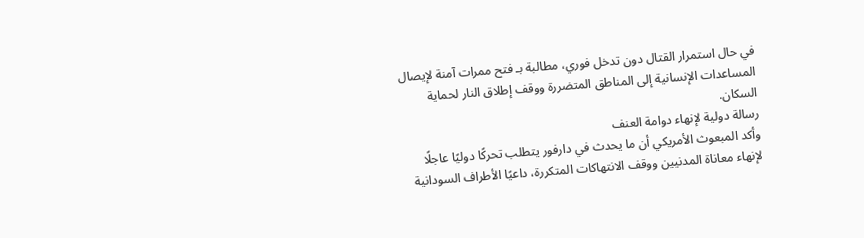في حال استمرار القتال دون تدخل فوري، مطالبة بـ فتح ممرات آمنة لإيصال المساعدات الإنسانية إلى المناطق المتضررة ووقف إطلاق النار لحماية السكان.
رسالة دولية لإنهاء دوامة العنف
وأكد المبعوث الأمريكي أن ما يحدث في دارفور يتطلب تحركًا دوليًا عاجلًا لإنهاء معاناة المدنيين ووقف الانتهاكات المتكررة، داعيًا الأطراف السودانية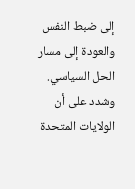إلى ضبط النفس والعودة إلى مسار الحل السياسي.
وشدد على أن الولايات المتحدة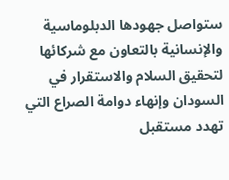ستواصل جهودها الدبلوماسية والإنسانية بالتعاون مع شركائها لتحقيق السلام والاستقرار في السودان وإنهاء دوامة الصراع التي تهدد مستقبل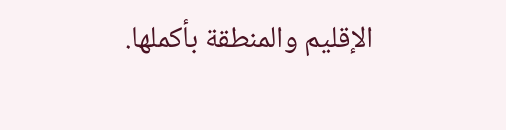الإقليم والمنطقة بأكملها.